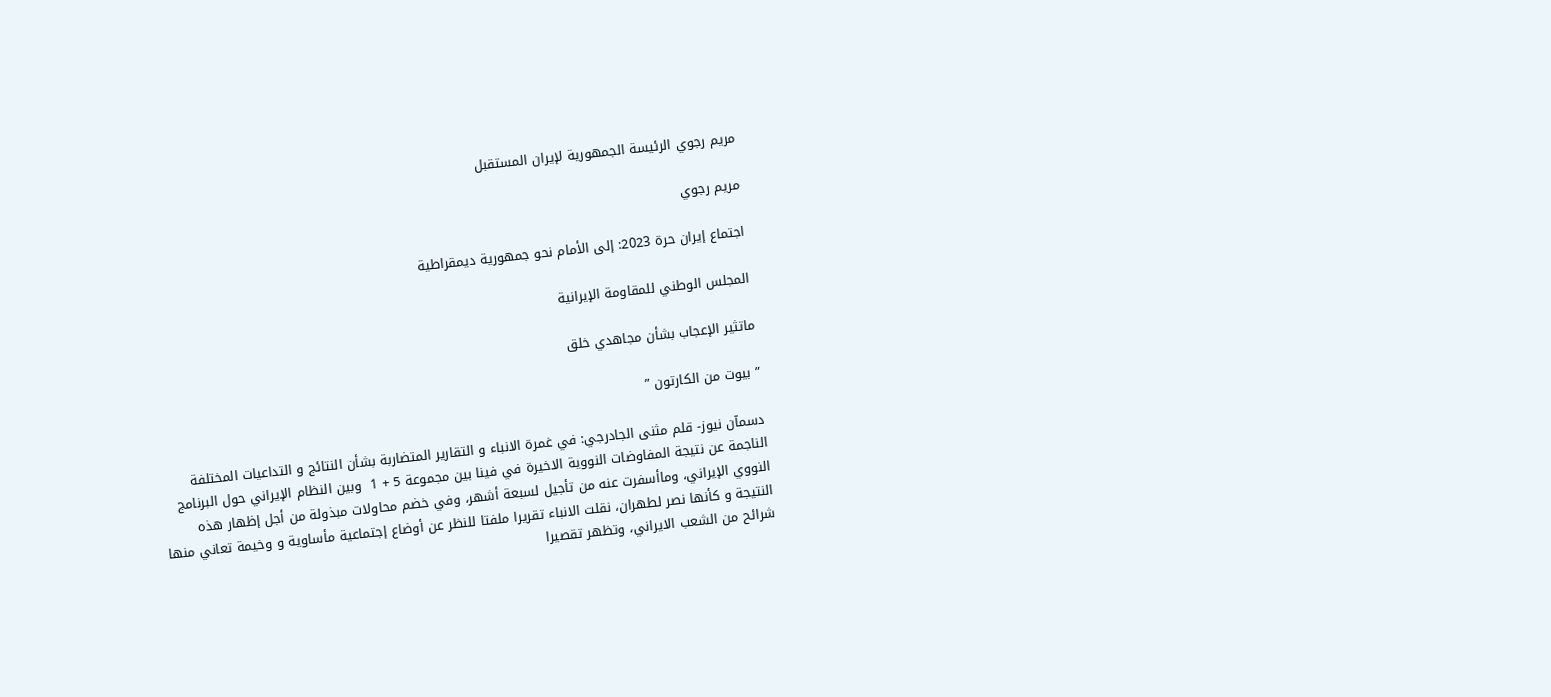مريم رجوي الرئيسة الجمهورية لإيران المستقبل

مريم رجوي

اجتماع إيران حرة 2023: إلى الأمام نحو جمهورية ديمقراطية

المجلس الوطني للمقاومة الإيرانية

ماتثير الإعجاب بشأن مجاهدي خلق

” بيوت من الکارتون ”

دسمآن نيوز- قلم مثنى الجادرجي: في غمرة الانباء و التقارير المتضاربة بشأن النتائج و التداعيات المختلفة الناجمة عن نتيجة المفاوضات النووية الاخيرة في فينا بين مجموعة 5 + 1  وبين النظام الإيراني حول البرنامج النووي الإيراني، وماأسفرت عنه من تأجيل لسبعة أشهر، وفي خضم محاولات مبذولة من أجل إظهار هذه النتيجة و کأنها نصر لطهران، نقلت الانباء تقريرا ملفتا للنظر عن أوضاع إجتماعية مأساوية و وخيمة تعاني منها شرائح من الشعب الايراني، وتظهر تقصيرا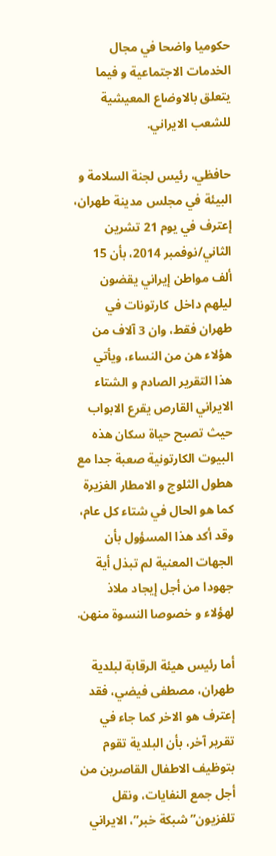حکوميا واضحا في مجال الخدمات الاجتماعية و فيما يتعلق بالاوضاع المعيشية للشعب الايراني.

حافظي، رئيس لجنة السلامة و البيئة في مجلس مدينة طهران، إعترف في يوم 21 تشرين الثاني/نوفمبر 2014، بأن 15 ألف مواطن إيراني يقضون ليلهم داخل  کارتونات في طهران فقط، وان 3 آلاف من هؤلاء هن من النساء، ويأتي هذا التقرير الصادم و الشتاء الايراني القارص يقرع الابواب حيث تصبح حياة سکان هذه البيوت الکارتونية صعبة جدا مع هطول الثلوج و الامطار الغزيرة کما هو الحال في شتاء کل عام، وقد أکد هذا المسؤول بأن الجهات المعنية لم تبذل أية جهودا من أجل إيجاد ملاذ لهؤلاء و خصوصا النسوة منهن.

أما رئيس هيئة الرقابة لبلدية طهران، مصطفى فيضي، فقد إعترف هو الاخر کما جاء في تقرير آخر، بأن البلدية تقوم بتوظيف الاطفال القاصرين من أجل جمع النفايات، ونقل تلفزيون”شبکة خبر”، الايراني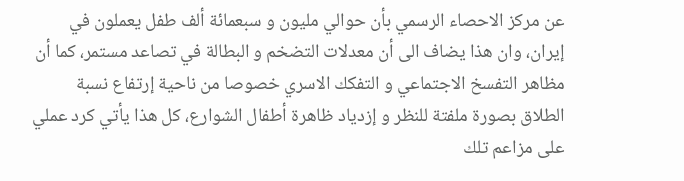عن مرکز الاحصاء الرسمي بأن حوالي مليون و سبعمائة ألف طفل يعملون في إيران، وان هذا يضاف الى أن معدلات التضخم و البطالة في تصاعد مستمر، کما أن مظاهر التفسخ الاجتماعي و التفکك الاسري خصوصا من ناحية إرتفاع نسبة الطلاق بصورة ملفتة للنظر و إزدياد ظاهرة أطفال الشوارع، کل هذا يأتي کرد عملي على مزاعم تلك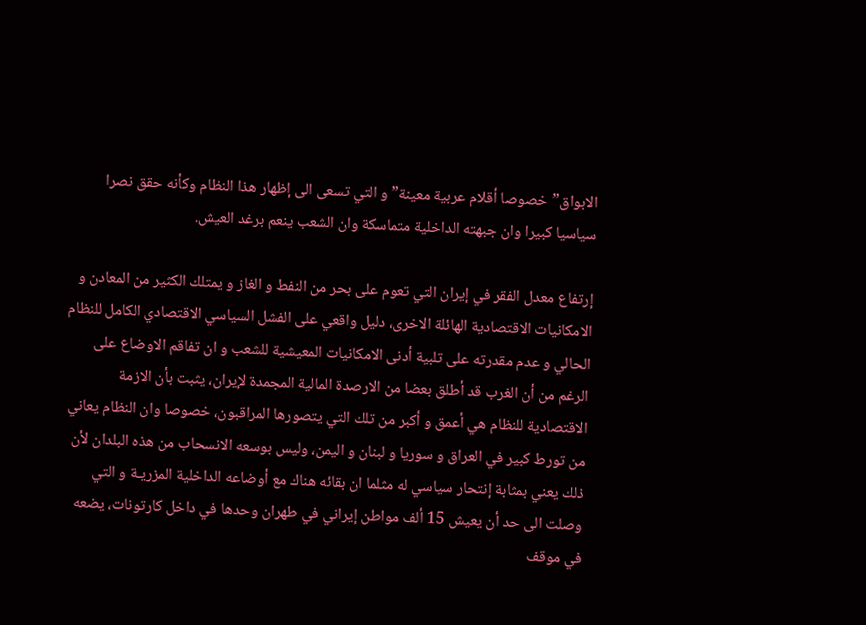الابواق”خصوصا أقلام عربية معينة” و التي تسعى الى إظهار هذا النظام وکأنه حقق نصرا سياسيا کبيرا وان جبهته الداخلية متماسکة وان الشعب ينعم برغد العيش.

إرتفاع معدل الفقر في إيران التي تعوم على بحر من النفط و الغاز و يمتلك الکثير من المعادن و الامکانيات الاقتصادية الهائلة الاخرى، دليل واقعي على الفشل السياسي الاقتصادي الکامل للنظام الحالي و عدم مقدرته على تلبية أدنى الامکانيات المعيشية للشعب و ان تفاقم الاوضاع على الرغم من أن الغرب قد أطلق بعضا من الارصدة المالية المجمدة لإيران، يثبت بأن الازمة الاقتصادية للنظام هي أعمق و أکبر من تلك التي يتصورها المراقبون، خصوصا وان النظام يعاني من تورط کبير في العراق و سوريا و لبنان و اليمن، وليس بوسعه الانسحاب من هذه البلدان لأن ذلك يعني بمثابة إنتحار سياسي له مثلما ان بقائه هناك مع أوضاعه الداخلية المزريـة و التي وصلت الى حد أن يعيش 15 ألف مواطن إيراني في طهران وحدها في داخل کارتونات، يضعه في موقف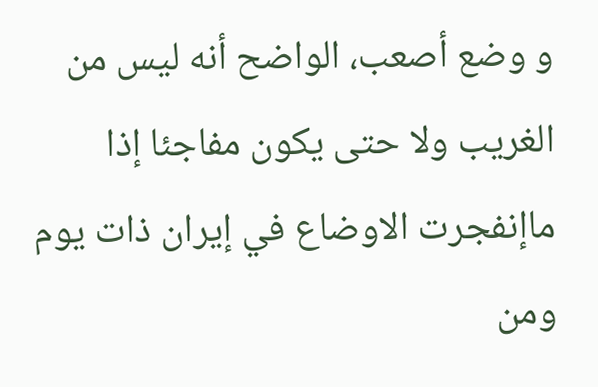و وضع أصعب، الواضح أنه ليس من الغريب ولا حتى يکون مفاجئا إذا ماإنفجرت الاوضاع في إيران ذات يوم ومن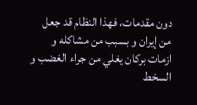دون مقدمات، فهذا النظام قد جعل من إيران و بسبب من مشاکله و ازمات برکان يغلي من جراء الغضب و السخط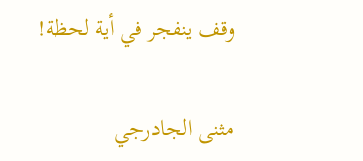وقف ينفجر في أية لحظة!

مثنى الجادرجي